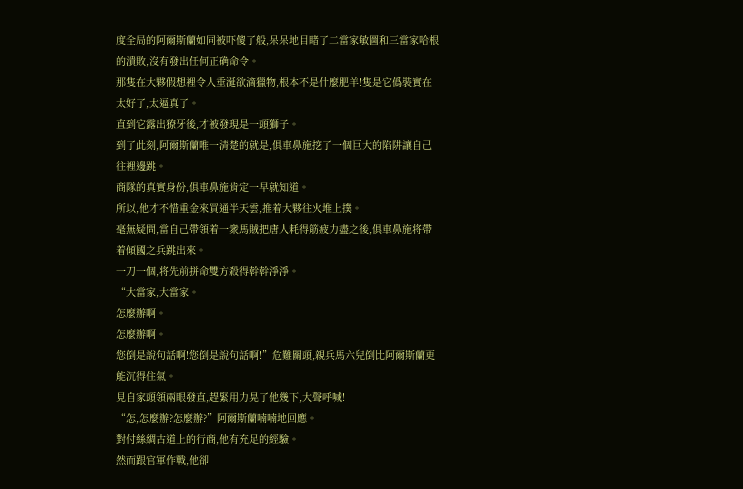度全局的阿爾斯蘭如同被吓傻了般,呆呆地目睹了二當家敏圖和三當家哈根的潰敗,沒有發出任何正确命令。
那隻在大夥假想裡令人垂涎欲滴獵物,根本不是什麼肥羊!隻是它僞裝實在太好了,太逼真了。
直到它露出獠牙後,才被發現是一頭獅子。
到了此刻,阿爾斯蘭唯一清楚的就是,俱車鼻施挖了一個巨大的陷阱讓自己往裡邊跳。
商隊的真實身份,俱車鼻施肯定一早就知道。
所以,他才不惜重金來買通半天雲,推着大夥往火堆上撲。
毫無疑問,當自己帶領着一衆馬賊把唐人耗得筋疲力盡之後,俱車鼻施将帶着傾國之兵跳出來。
一刀一個,将先前拼命雙方殺得幹幹淨淨。
“大當家,大當家。
怎麼辦啊。
怎麼辦啊。
您倒是說句話啊!您倒是說句話啊!”危難關頭,親兵馬六兒倒比阿爾斯蘭更能沉得住氣。
見自家頭領兩眼發直,趕緊用力晃了他幾下,大聲呼喊!
“怎,怎麼辦?怎麼辦?”阿爾斯蘭喃喃地回應。
對付絲綢古道上的行商,他有充足的經驗。
然而跟官軍作戰,他卻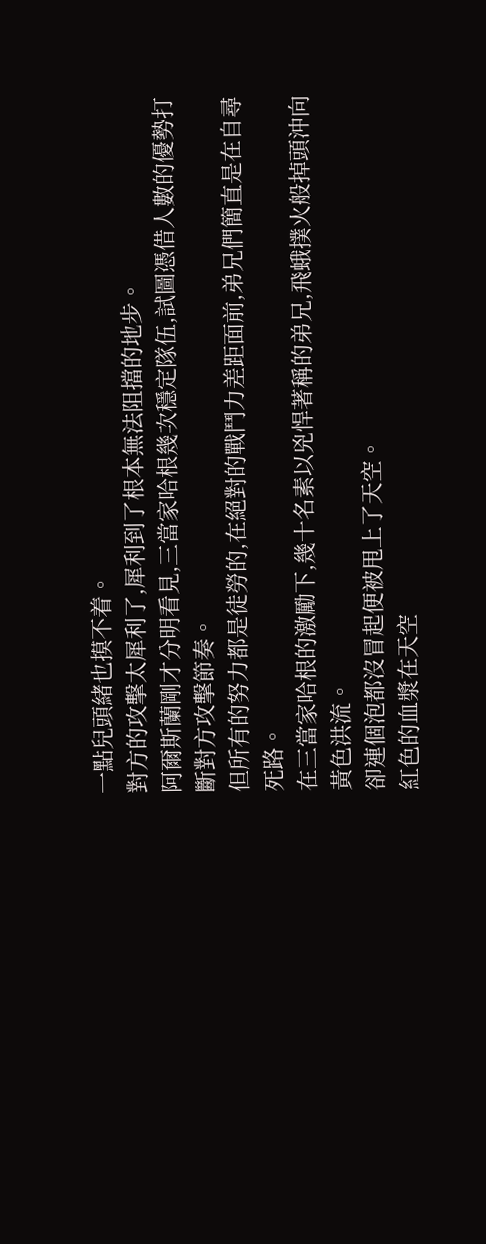一點兒頭緒也摸不着。
對方的攻擊太犀利了,犀利到了根本無法阻擋的地步。
阿爾斯蘭剛才分明看見,三當家哈根幾次穩定隊伍,試圖憑借人數的優勢打斷對方攻擊節奏。
但所有的努力都是徒勞的,在絕對的戰鬥力差距面前,弟兄們簡直是在自尋死路。
在三當家哈根的激勵下,幾十名素以兇悍著稱的弟兄,飛蛾撲火般掉頭沖向黃色洪流。
卻連個泡都沒冒起便被甩上了天空。
紅色的血漿在天空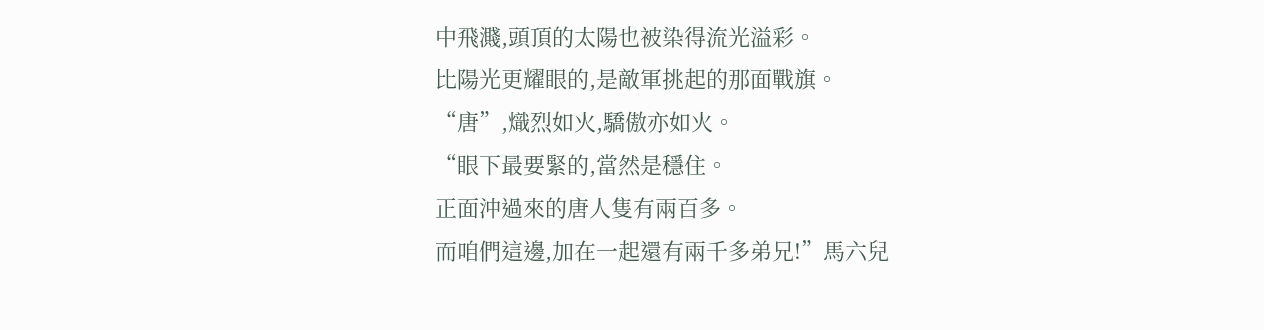中飛濺,頭頂的太陽也被染得流光溢彩。
比陽光更耀眼的,是敵軍挑起的那面戰旗。
“唐”,熾烈如火,驕傲亦如火。
“眼下最要緊的,當然是穩住。
正面沖過來的唐人隻有兩百多。
而咱們這邊,加在一起還有兩千多弟兄!”馬六兒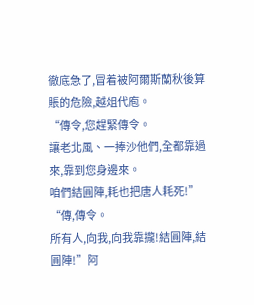徹底急了,冒着被阿爾斯蘭秋後算賬的危險,越俎代庖。
“傳令,您趕緊傳令。
讓老北風、一捧沙他們,全都靠過來,靠到您身邊來。
咱們結圓陣,耗也把唐人耗死!”
“傳,傳令。
所有人,向我,向我靠攏!結圓陣,結圓陣!”阿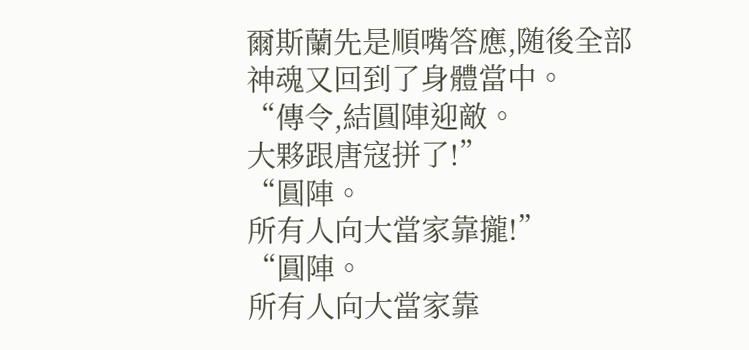爾斯蘭先是順嘴答應,随後全部神魂又回到了身體當中。
“傳令,結圓陣迎敵。
大夥跟唐寇拼了!”
“圓陣。
所有人向大當家靠攏!”
“圓陣。
所有人向大當家靠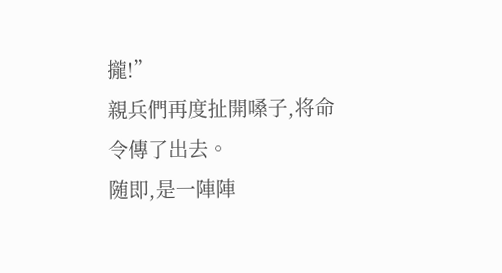攏!”
親兵們再度扯開嗓子,将命令傳了出去。
随即,是一陣陣